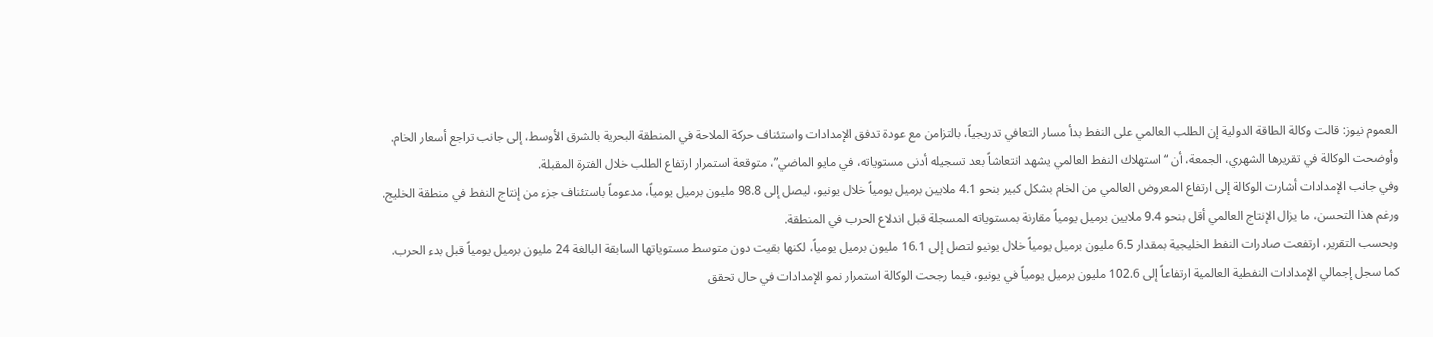العموم نيوز: قالت وكالة الطاقة الدولية إن الطلب العالمي على النفط بدأ مسار التعافي تدريجياً، بالتزامن مع عودة تدفق الإمدادات واستئناف حركة الملاحة في المنطقة البحرية بالشرق الأوسط، إلى جانب تراجع أسعار الخام.
وأوضحت الوكالة في تقريرها الشهري، الجمعة، أن “استهلاك النفط العالمي يشهد انتعاشاً بعد تسجيله أدنى مستوياته، في مايو الماضي”، متوقعة استمرار ارتفاع الطلب خلال الفترة المقبلة.
وفي جانب الإمدادات أشارت الوكالة إلى ارتفاع المعروض العالمي من الخام بشكل كبير بنحو 4.1 ملايين برميل يومياً خلال يونيو، ليصل إلى 98.8 مليون برميل يومياً، مدعوماً باستئناف جزء من إنتاج النفط في منطقة الخليج.
ورغم هذا التحسن، ما يزال الإنتاج العالمي أقل بنحو 9.4 ملايين برميل يومياً مقارنة بمستوياته المسجلة قبل اندلاع الحرب في المنطقة.
وبحسب التقرير، ارتفعت صادرات النفط الخليجية بمقدار 6.5 مليون برميل يومياً خلال يونيو لتصل إلى 16.1 مليون برميل يومياً، لكنها بقيت دون متوسط مستوياتها السابقة البالغة 24 مليون برميل يومياً قبل بدء الحرب.
كما سجل إجمالي الإمدادات النفطية العالمية ارتفاعاً إلى 102.6 مليون برميل يومياً في يونيو، فيما رجحت الوكالة استمرار نمو الإمدادات في حال تحقق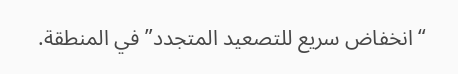“انخفاض سريع للتصعيد المتجدد” في المنطقة.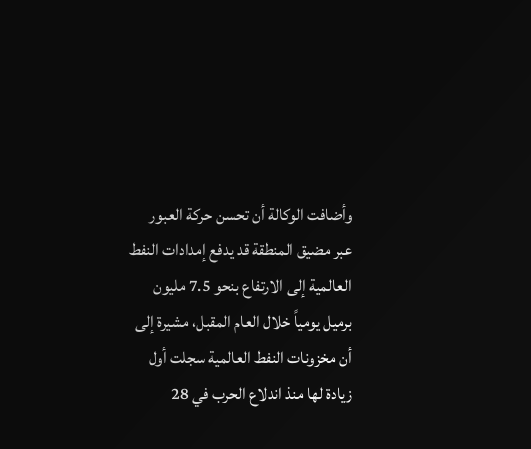وأضافت الوكالة أن تحسن حركة العبور عبر مضيق المنطقة قد يدفع إمدادات النفط العالمية إلى الارتفاع بنحو 7.5 مليون برميل يومياً خلال العام المقبل، مشيرة إلى أن مخزونات النفط العالمية سجلت أول زيادة لها منذ اندلاع الحرب في 28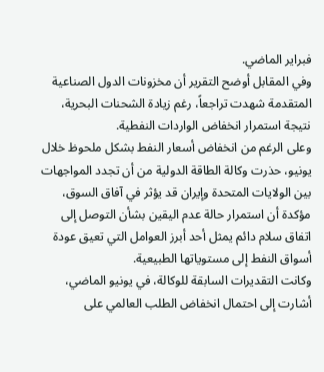فبراير الماضي.
وفي المقابل أوضح التقرير أن مخزونات الدول الصناعية المتقدمة شهدت تراجعاً، رغم زيادة الشحنات البحرية، نتيجة استمرار انخفاض الواردات النفطية.
وعلى الرغم من انخفاض أسعار النفط بشكل ملحوظ خلال يونيو، حذرت وكالة الطاقة الدولية من أن تجدد المواجهات بين الولايات المتحدة وإيران قد يؤثر في آفاق السوق، مؤكدة أن استمرار حالة عدم اليقين بشأن التوصل إلى اتفاق سلام دائم يمثل أحد أبرز العوامل التي تعيق عودة أسواق النفط إلى مستوياتها الطبيعية.
وكانت التقديرات السابقة للوكالة، في يونيو الماضي، أشارت إلى احتمال انخفاض الطلب العالمي على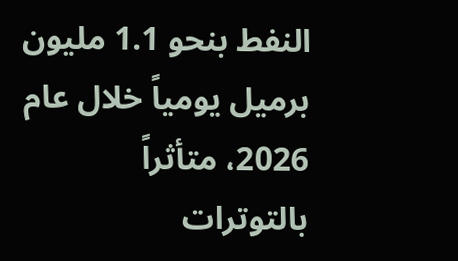النفط بنحو 1.1 مليون برميل يومياً خلال عام 2026، متأثراً بالتوترات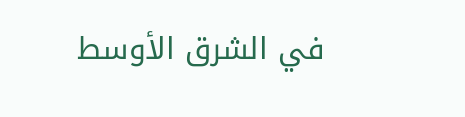في الشرق الأوسط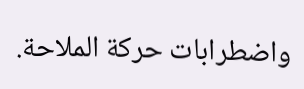واضطرابات حركة الملاحة.